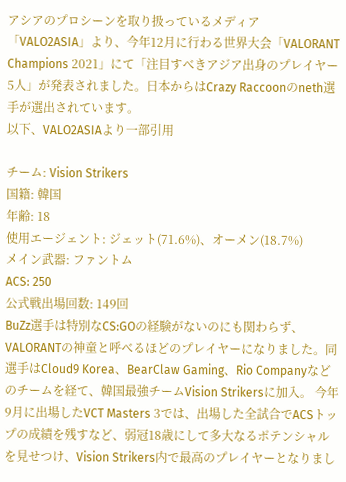アシアのプロシーンを取り扱っているメディア「VALO2ASIA」より、今年12月に行わる世界大会「VALORANT Champions 2021」にて「注目すべきアジア出身のプレイヤー5人」が発表されました。日本からはCrazy Raccoonのneth選手が選出されています。
以下、VALO2ASIAより一部引用

チーム: Vision Strikers
国籍: 韓国
年齢: 18
使用エージェント: ジェット(71.6%)、オーメン(18.7%)
メイン武器: ファントム
ACS: 250
公式戦出場回数: 149回
BuZz選手は特別なCS:GOの経験がないのにも関わらず、VALORANTの神童と呼べるほどのプレイヤーになりました。同選手はCloud9 Korea、BearClaw Gaming、Rio Companyなどのチームを経て、韓国最強チームVision Strikersに加入。 今年9月に出場したVCT Masters 3では、出場した全試合でACSトップの成績を残すなど、弱冠18歳にして多大なるポテンシャルを見せつけ、Vision Strikers内で最高のプレイヤーとなりまし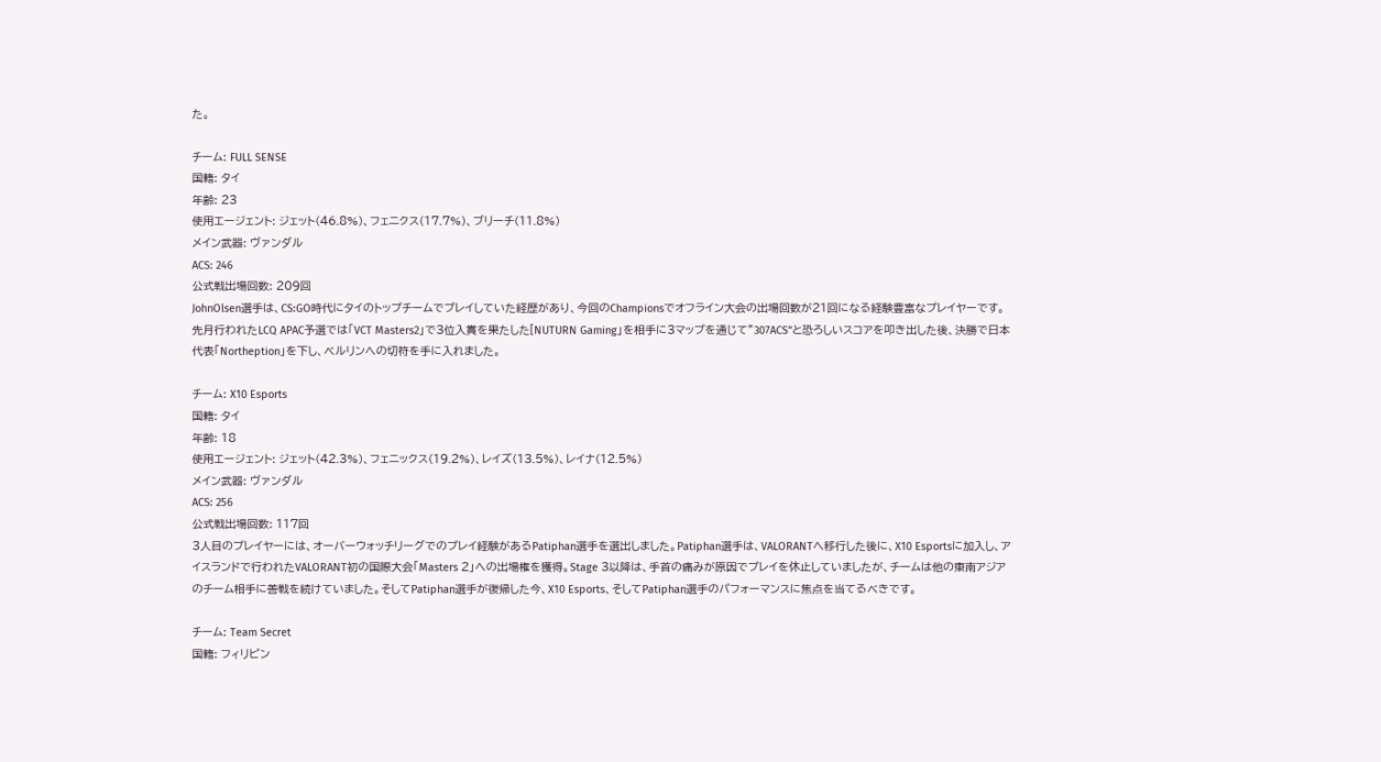た。

チーム: FULL SENSE
国籍: タイ
年齢: 23
使用エージェント: ジェット(46.8%)、フェニクス(17.7%)、ブリーチ(11.8%)
メイン武器: ヴァンダル
ACS: 246
公式戦出場回数: 209回
JohnOlsen選手は、CS:GO時代にタイのトップチームでプレイしていた経歴があり、今回のChampionsでオフライン大会の出場回数が21回になる経験豊富なプレイヤーです。先月行われたLCQ APAC予選では「VCT Masters2」で3位入賞を果たした[NUTURN Gaming」を相手に3マップを通じて”307ACS”と恐ろしいスコアを叩き出した後、決勝で日本代表「Northeption」を下し、ベルリンへの切符を手に入れました。

チーム: X10 Esports
国籍: タイ
年齢: 18
使用エージェント: ジェット(42.3%)、フェニックス(19.2%)、レイズ(13.5%)、レイナ(12.5%)
メイン武器: ヴァンダル
ACS: 256
公式戦出場回数: 117回
3人目のプレイヤーには、オーバーウォッチリーグでのプレイ経験があるPatiphan選手を選出しました。Patiphan選手は、VALORANTへ移行した後に、X10 Esportsに加入し、アイスランドで行われたVALORANT初の国際大会「Masters 2」への出場権を獲得。Stage 3以降は、手首の痛みが原因でプレイを休止していましたが、チームは他の東南アジアのチーム相手に善戦を続けていました。そしてPatiphan選手が復帰した今、X10 Esports、そしてPatiphan選手のパフォーマンスに焦点を当てるべきです。

チーム: Team Secret
国籍: フィリピン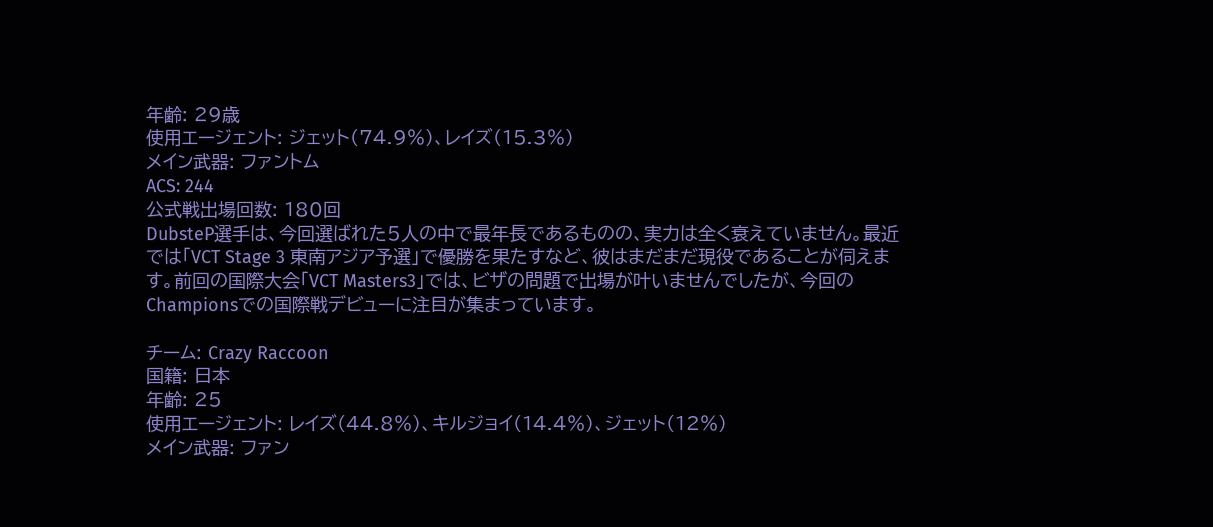年齢: 29歳
使用エージェント: ジェット(74.9%)、レイズ(15.3%)
メイン武器: ファントム
ACS: 244
公式戦出場回数: 180回
DubsteP選手は、今回選ばれた5人の中で最年長であるものの、実力は全く衰えていません。最近では「VCT Stage 3 東南アジア予選」で優勝を果たすなど、彼はまだまだ現役であることが伺えます。前回の国際大会「VCT Masters3」では、ビザの問題で出場が叶いませんでしたが、今回のChampionsでの国際戦デビューに注目が集まっています。

チーム: Crazy Raccoon
国籍: 日本
年齢: 25
使用エージェント: レイズ(44.8%)、キルジョイ(14.4%)、ジェット(12%)
メイン武器: ファン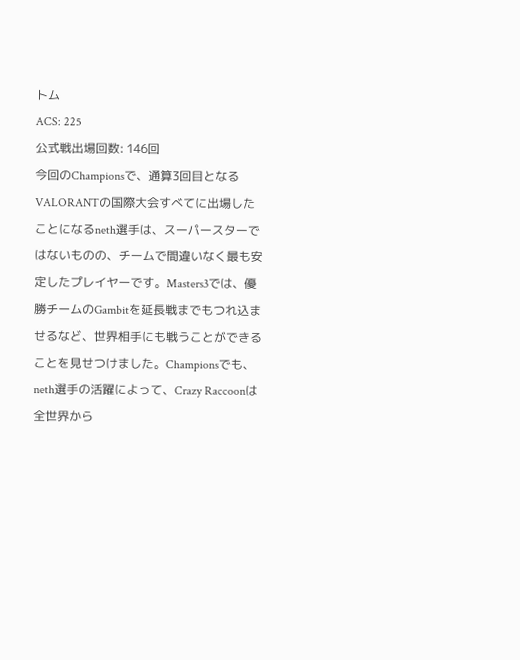トム
ACS: 225
公式戦出場回数: 146回
今回のChampionsで、通算3回目となるVALORANTの国際大会すべてに出場したことになるneth選手は、スーパースターではないものの、チームで間違いなく最も安定したプレイヤーです。Masters3では、優勝チームのGambitを延長戦までもつれ込ませるなど、世界相手にも戦うことができることを見せつけました。Championsでも、neth選手の活躍によって、Crazy Raccoonは全世界から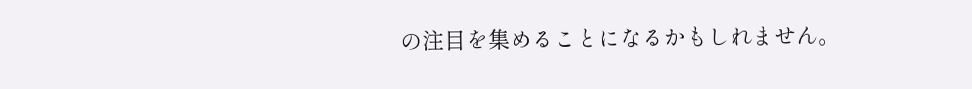の注目を集めることになるかもしれません。